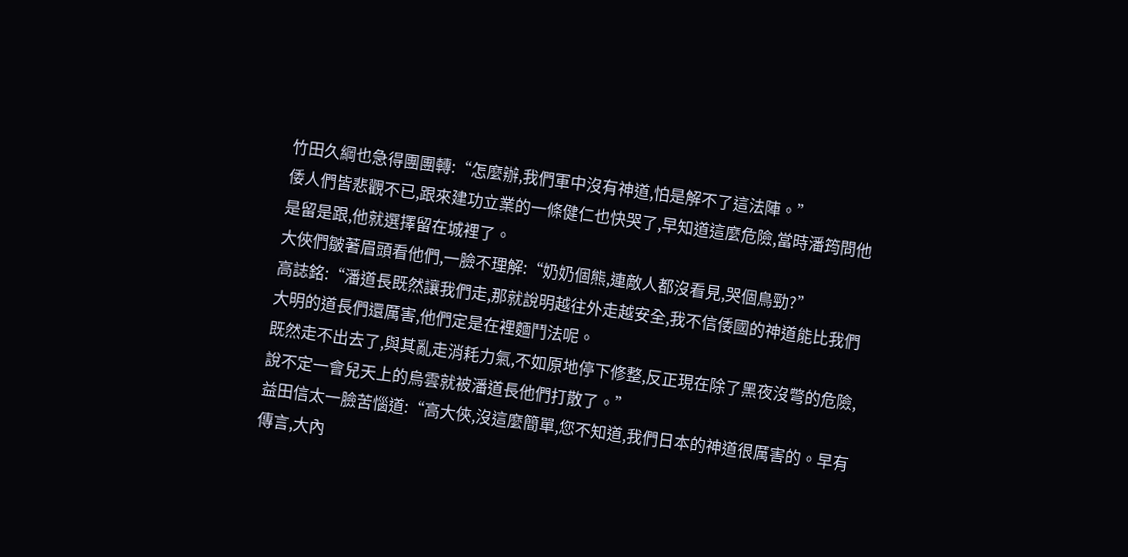竹田久綱也急得團團轉:“怎麼辦,我們軍中沒有神道,怕是解不了這法陣。”
倭人們皆悲觀不已,跟來建功立業的一條健仁也快哭了,早知道這麼危險,當時潘筠問他是留是跟,他就選擇留在城裡了。
大俠們皺著眉頭看他們,一臉不理解:“奶奶個熊,連敵人都沒看見,哭個鳥勁?”
高誌銘:“潘道長既然讓我們走,那就說明越往外走越安全,我不信倭國的神道能比我們大明的道長們還厲害,他們定是在裡麵鬥法呢。
既然走不出去了,與其亂走消耗力氣,不如原地停下修整,反正現在除了黑夜沒彆的危險,說不定一會兒天上的烏雲就被潘道長他們打散了。”
益田信太一臉苦惱道:“高大俠,沒這麼簡單,您不知道,我們日本的神道很厲害的。早有傳言,大內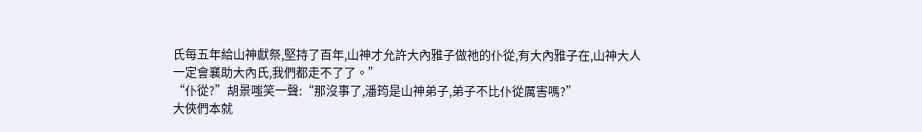氏每五年給山神獻祭,堅持了百年,山神才允許大內雅子做祂的仆從,有大內雅子在,山神大人一定會襄助大內氏,我們都走不了了。”
“仆從?”胡景嗤笑一聲:“那沒事了,潘筠是山神弟子,弟子不比仆從厲害嗎?”
大俠們本就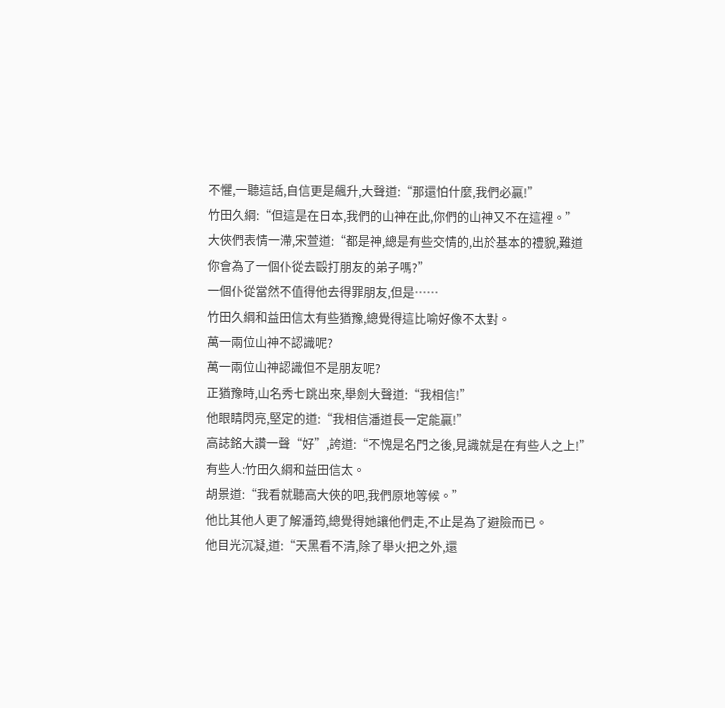不懼,一聽這話,自信更是飆升,大聲道:“那還怕什麼,我們必贏!”
竹田久綱:“但這是在日本,我們的山神在此,你們的山神又不在這裡。”
大俠們表情一滯,宋萱道:“都是神,總是有些交情的,出於基本的禮貌,難道你會為了一個仆從去毆打朋友的弟子嗎?”
一個仆從當然不值得他去得罪朋友,但是……
竹田久綱和益田信太有些猶豫,總覺得這比喻好像不太對。
萬一兩位山神不認識呢?
萬一兩位山神認識但不是朋友呢?
正猶豫時,山名秀七跳出來,舉劍大聲道:“我相信!”
他眼睛閃亮,堅定的道:“我相信潘道長一定能贏!”
高誌銘大讚一聲“好”,誇道:“不愧是名門之後,見識就是在有些人之上!”
有些人:竹田久綱和益田信太。
胡景道:“我看就聽高大俠的吧,我們原地等候。”
他比其他人更了解潘筠,總覺得她讓他們走,不止是為了避險而已。
他目光沉凝,道:“天黑看不清,除了舉火把之外,還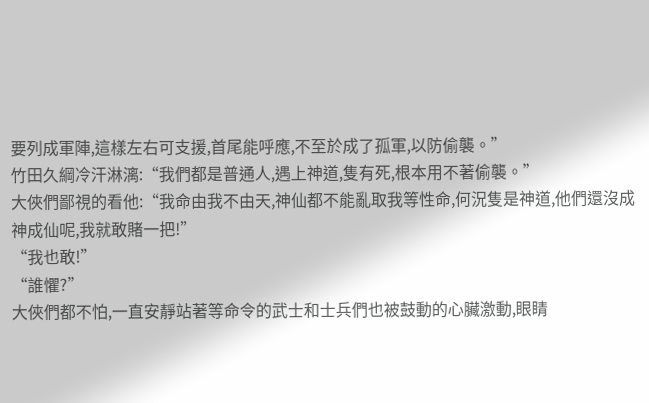要列成軍陣,這樣左右可支援,首尾能呼應,不至於成了孤軍,以防偷襲。”
竹田久綱冷汗淋漓:“我們都是普通人,遇上神道,隻有死,根本用不著偷襲。”
大俠們鄙視的看他:“我命由我不由天,神仙都不能亂取我等性命,何況隻是神道,他們還沒成神成仙呢,我就敢賭一把!”
“我也敢!”
“誰懼?”
大俠們都不怕,一直安靜站著等命令的武士和士兵們也被鼓動的心臟激動,眼睛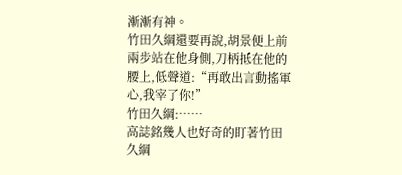漸漸有神。
竹田久綱還要再說,胡景便上前兩步站在他身側,刀柄抵在他的腰上,低聲道:“再敢出言動搖軍心,我宰了你!”
竹田久綱:……
高誌銘幾人也好奇的盯著竹田久綱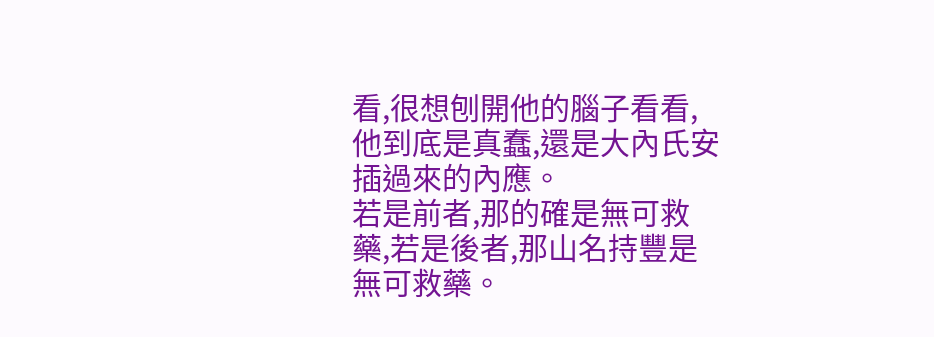看,很想刨開他的腦子看看,他到底是真蠢,還是大內氏安插過來的內應。
若是前者,那的確是無可救藥,若是後者,那山名持豐是無可救藥。